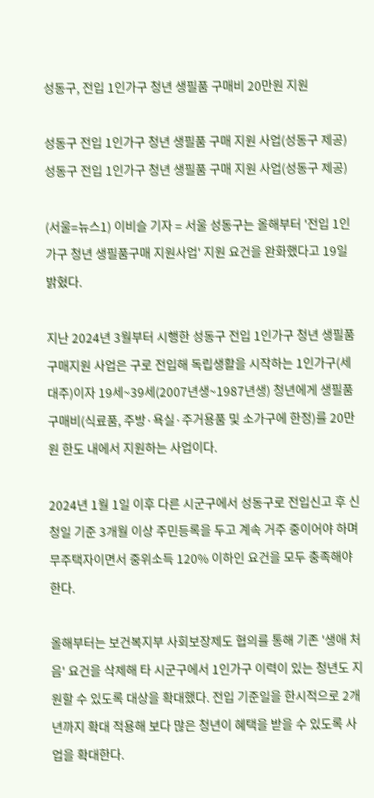성동구, 전입 1인가구 청년 생필품 구매비 20만원 지원

성동구 전입 1인가구 청년 생필품 구매 지원 사업(성동구 제공)
성동구 전입 1인가구 청년 생필품 구매 지원 사업(성동구 제공)

(서울=뉴스1) 이비슬 기자 = 서울 성동구는 올해부터 '전입 1인가구 청년 생필품구매 지원사업' 지원 요건을 완화했다고 19일 밝혔다.

지난 2024년 3월부터 시행한 성동구 전입 1인가구 청년 생필품 구매지원 사업은 구로 전입해 독립생활을 시작하는 1인가구(세대주)이자 19세~39세(2007년생~1987년생) 청년에게 생필품 구매비(식료품, 주방·욕실·주거용품 및 소가구에 한정)를 20만 원 한도 내에서 지원하는 사업이다.

2024년 1월 1일 이후 다른 시군구에서 성동구로 전입신고 후 신청일 기준 3개월 이상 주민등록을 두고 계속 거주 중이어야 하며 무주택자이면서 중위소득 120% 이하인 요건을 모두 충족해야 한다.

올해부터는 보건복지부 사회보장제도 협의를 통해 기존 '생애 처음' 요건을 삭제해 타 시군구에서 1인가구 이력이 있는 청년도 지원할 수 있도록 대상을 확대했다. 전입 기준일을 한시적으로 2개년까지 확대 적용해 보다 많은 청년이 혜택을 받을 수 있도록 사업을 확대한다.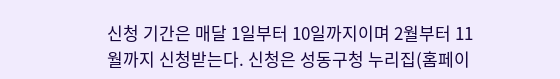신청 기간은 매달 1일부터 10일까지이며 2월부터 11월까지 신청받는다. 신청은 성동구청 누리집(홈페이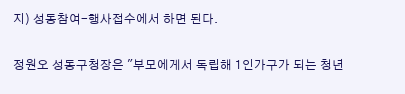지) 성동참여-행사접수에서 하면 된다.

정원오 성동구청장은 "부모에게서 독립해 1인가구가 되는 청년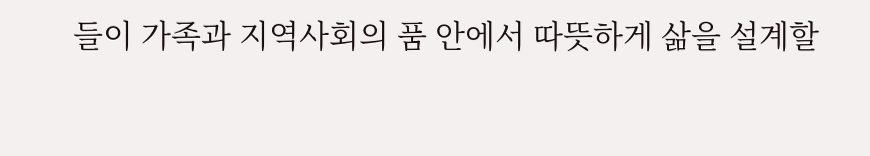들이 가족과 지역사회의 품 안에서 따뜻하게 삶을 설계할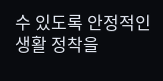수 있도록 안정적인 생활 정착을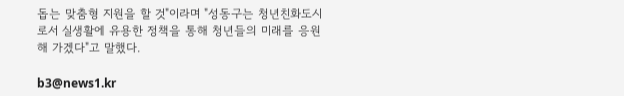돕는 맞춤형 지원을 할 것"이라며 "성동구는 청년친화도시로서 실생활에 유용한 정책을 통해 청년들의 미래를 응원해 가겠다"고 말했다.

b3@news1.kr